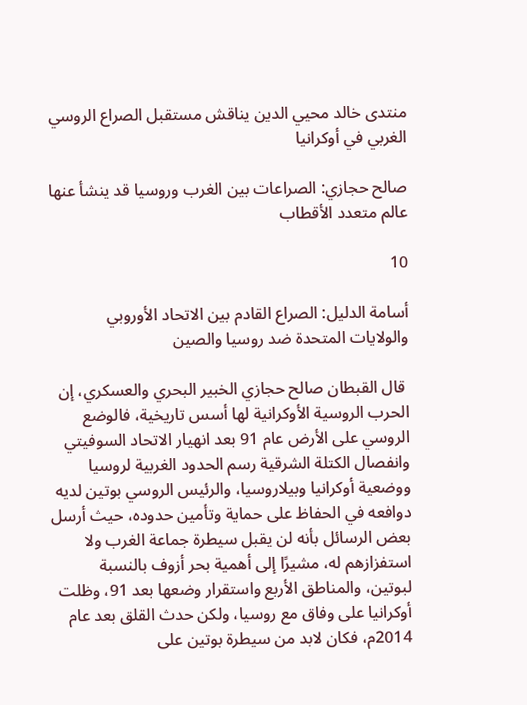منتدى خالد محيي الدين يناقش مستقبل الصراع الروسي الغربي في أوكرانيا

صالح حجازي: الصراعات بين الغرب وروسيا قد ينشأ عنها عالم متعدد الأقطاب

10

أسامة الدليل: الصراع القادم بين الاتحاد الأوروبي والولايات المتحدة ضد روسيا والصين

 قال القبطان صالح حجازي الخبير البحري والعسكري، إن الحرب الروسية الأوكرانية لها أسس تاريخية، فالوضع الروسي على الأرض عام 91 بعد انهيار الاتحاد السوفيتي وانفصال الكتلة الشرقية رسم الحدود الغربية لروسيا ووضعية أوكرانيا وبيلاروسيا، والرئيس الروسي بوتين لديه دوافعه في الحفاظ على حماية وتأمين حدوده، حيث أرسل بعض الرسائل بأنه لن يقبل سيطرة جماعة الغرب ولا استفزازهم له، مشيرًا إلى أهمية بحر أزوف بالنسبة لبوتين، والمناطق الأربع واستقرار وضعها بعد 91، وظلت أوكرانيا على وفاق مع روسيا، ولكن حدث القلق بعد عام 2014م، فكان لابد من سيطرة بوتين على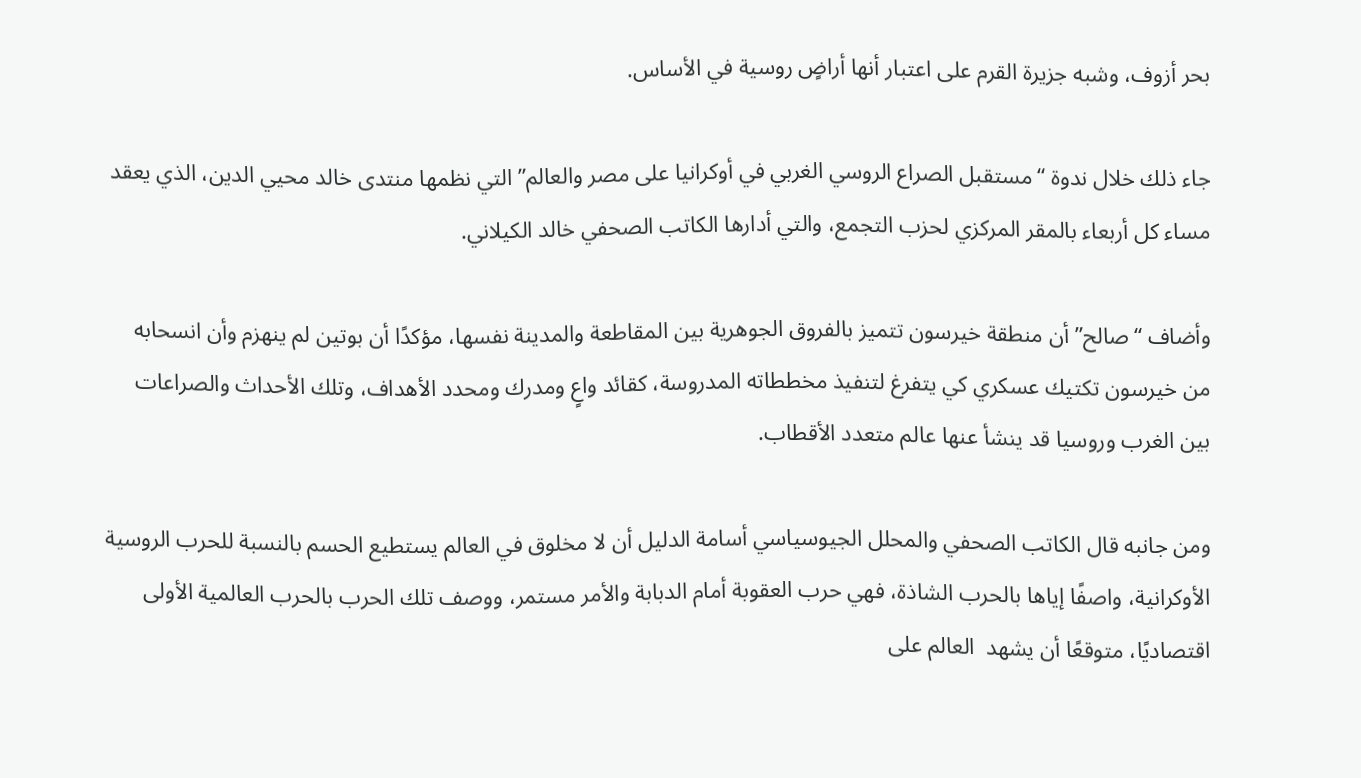بحر أزوف، وشبه جزيرة القرم على اعتبار أنها أراضٍ روسية في الأساس.

جاء ذلك خلال ندوة “مستقبل الصراع الروسي الغربي في أوكرانيا على مصر والعالم” التي نظمها منتدى خالد محيي الدين، الذي يعقد مساء كل أربعاء بالمقر المركزي لحزب التجمع، والتي أدارها الكاتب الصحفي خالد الكيلاني.

وأضاف “صالح” أن منطقة خيرسون تتميز بالفروق الجوهرية بين المقاطعة والمدينة نفسها، مؤكدًا أن بوتين لم ينهزم وأن انسحابه من خيرسون تكتيك عسكري كي يتفرغ لتنفيذ مخططاته المدروسة، كقائد واعٍ ومدرك ومحدد الأهداف، وتلك الأحداث والصراعات بين الغرب وروسيا قد ينشأ عنها عالم متعدد الأقطاب.

ومن جانبه قال الكاتب الصحفي والمحلل الجيوسياسي أسامة الدليل أن لا مخلوق في العالم يستطيع الحسم بالنسبة للحرب الروسية الأوكرانية، واصفًا إياها بالحرب الشاذة، فهي حرب العقوبة أمام الدبابة والأمر مستمر، ووصف تلك الحرب بالحرب العالمية الأولى اقتصاديًا، متوقعًا أن يشهد  العالم على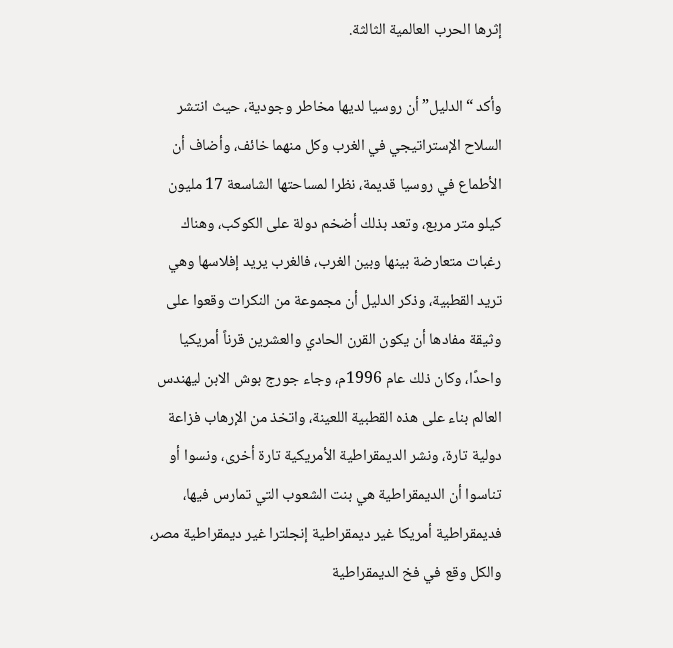إثرها الحرب العالمية الثالثة.

وأكد “الدليل” أن روسيا لديها مخاطر وجودية، حيث انتشر السلاح الإستراتيجي في الغرب وكل منهما خائف، وأضاف أن الأطماع في روسيا قديمة، نظرا لمساحتها الشاسعة 17 مليون كيلو متر مربع، وتعد بذلك أضخم دولة على الكوكب، وهناك رغبات متعارضة بينها وبين الغرب، فالغرب يريد إفلاسها وهي تريد القطبية، وذكر الدليل أن مجموعة من النكرات وقعوا على وثيقة مفادها أن يكون القرن الحادي والعشرين قرناً أمريكيا واحدًا، وكان ذلك عام 1996م، وجاء جورج بوش الابن ليهندس العالم بناء على هذه القطبية اللعينة، واتخذ من الإرهاب فزاعة دولية تارة، ونشر الديمقراطية الأمريكية تارة أخرى، ونسوا أو تناسوا أن الديمقراطية هي بنت الشعوب التي تمارس فيها، فديمقراطية أمريكا غير ديمقراطية إنجلترا غير ديمقراطية مصر، والكل وقع في فخ الديمقراطية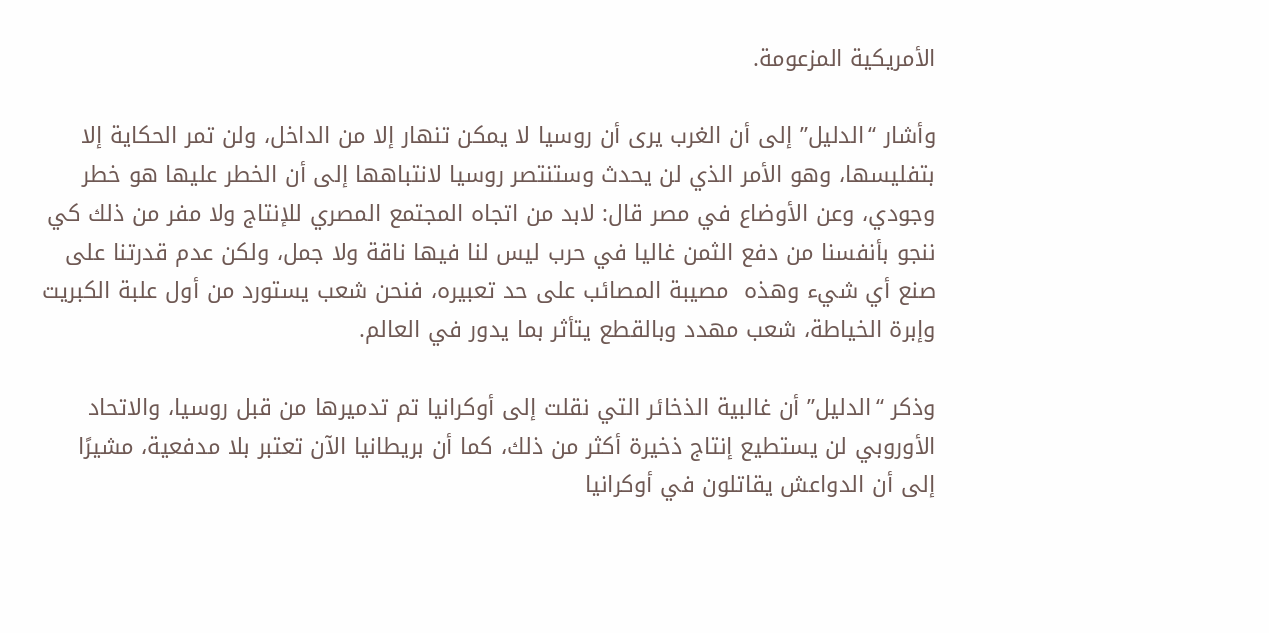الأمريكية المزعومة.

وأشار “الدليل” إلى أن الغرب يرى أن روسيا لا يمكن تنهار إلا من الداخل، ولن تمر الحكاية إلا بتفليسها، وهو الأمر الذي لن يحدث وستنتصر روسيا لانتباهها إلى أن الخطر عليها هو خطر وجودي، وعن الأوضاع في مصر قال: لابد من اتجاه المجتمع المصري للإنتاج ولا مفر من ذلك كي ننجو بأنفسنا من دفع الثمن غاليا في حرب ليس لنا فيها ناقة ولا جمل، ولكن عدم قدرتنا على صنع أي شيء وهذه  مصيبة المصائب على حد تعبيره، فنحن شعب يستورد من أول علبة الكبريت وإبرة الخياطة، شعب مهدد وبالقطع يتأثر بما يدور في العالم.

وذكر “الدليل” أن غالبية الذخائر التي نقلت إلى أوكرانيا تم تدميرها من قبل روسيا، والاتحاد الأوروبي لن يستطيع إنتاج ذخيرة أكثر من ذلك، كما أن بريطانيا الآن تعتبر بلا مدفعية، مشيرًا إلى أن الدواعش يقاتلون في أوكرانيا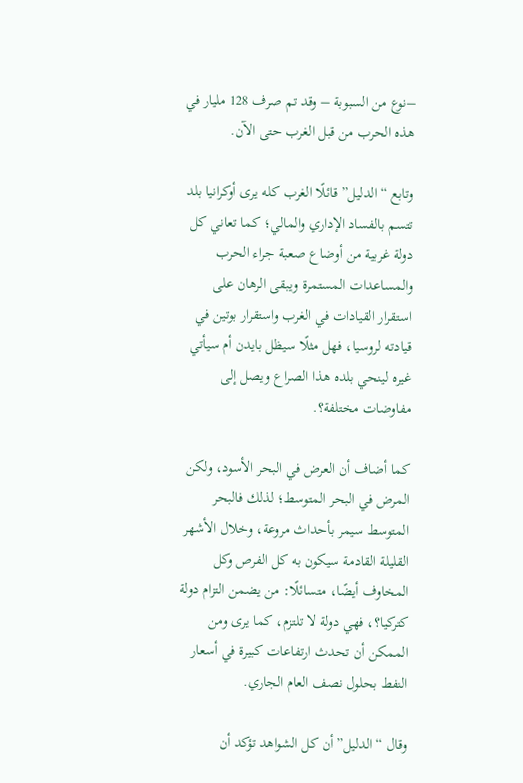–نوع من السبوبة – وقد تم صرف 128 مليار في هذه الحرب من قبل الغرب حتى الآن.

وتابع “الدليل” قائلًا الغرب كله يرى أوكرانيا بلد تتسم بالفساد الإداري والمالي؛ كما تعاني كل دولة غربية من أوضاع صعبة جراء الحرب والمساعدات المستمرة ويبقى الرهان على استقرار القيادات في الغرب واستقرار بوتين في قيادته لروسيا، فهل مثلًا سيظل بايدن أم سيأتي غيره لينحي بلده هذا الصراع ويصل إلى مفاوضات مختلفة؟.

كما أضاف أن العرض في البحر الأسود، ولكن المرض في البحر المتوسط؛ لذلك فالبحر المتوسط سيمر بأحداث مروعة، وخلال الأشهر القليلة القادمة سيكون به كل الفرص وكل المخاوف أيضًا، متسائلًا: من يضمن التزام دولة كتركيا؟، فهي دولة لا تلتزم، كما يرى ومن الممكن أن تحدث ارتفاعات كبيرة في أسعار النفط بحلول نصف العام الجاري.

وقال “الدليل” أن كل الشواهد تؤكد أن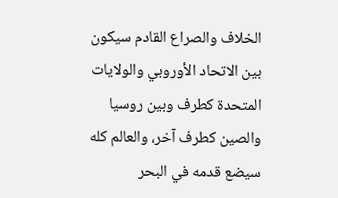الخلاف والصراع القادم سيكون بين الاتحاد الأوروبي والولايات المتحدة كطرف وبين روسيا والصين كطرف آخر، والعالم كله سيضع قدمه في البحر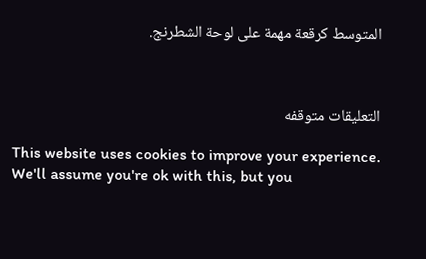المتوسط كرقعة مهمة على لوحة الشطرنج.



التعليقات متوقفه

This website uses cookies to improve your experience. We'll assume you're ok with this, but you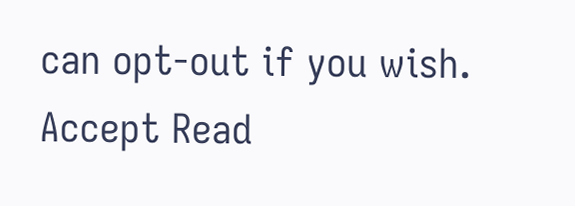can opt-out if you wish. Accept Read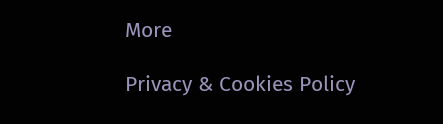More

Privacy & Cookies Policy